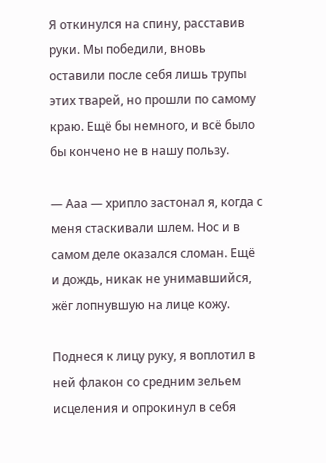Я откинулся на спину, расставив руки. Мы победили, вновь оставили после себя лишь трупы этих тварей, но прошли по самому краю. Ещё бы немного, и всё было бы кончено не в нашу пользу.

— Ааа — хрипло застонал я, когда с меня стаскивали шлем. Нос и в самом деле оказался сломан. Ещё и дождь, никак не унимавшийся, жёг лопнувшую на лице кожу.

Поднеся к лицу руку, я воплотил в ней флакон со средним зельем исцеления и опрокинул в себя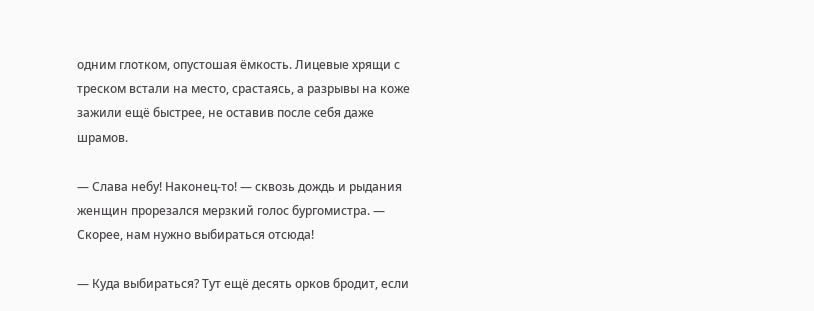одним глотком, опустошая ёмкость. Лицевые хрящи с треском встали на место, срастаясь, а разрывы на коже зажили ещё быстрее, не оставив после себя даже шрамов.

— Слава небу! Наконец-то! — сквозь дождь и рыдания женщин прорезался мерзкий голос бургомистра. — Скорее, нам нужно выбираться отсюда!

— Куда выбираться? Тут ещё десять орков бродит, если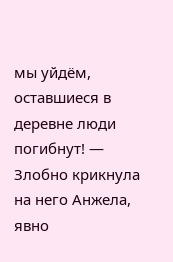мы уйдём, оставшиеся в деревне люди погибнут! — Злобно крикнула на него Анжела, явно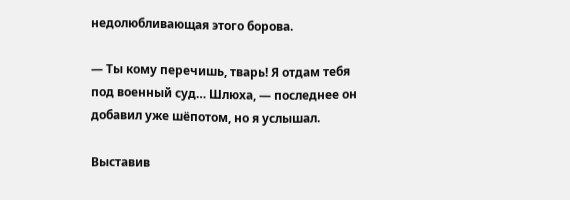недолюбливающая этого борова.

— Ты кому перечишь, тварь! Я отдам тебя под военный суд… Шлюха, — последнее он добавил уже шёпотом, но я услышал.

Выставив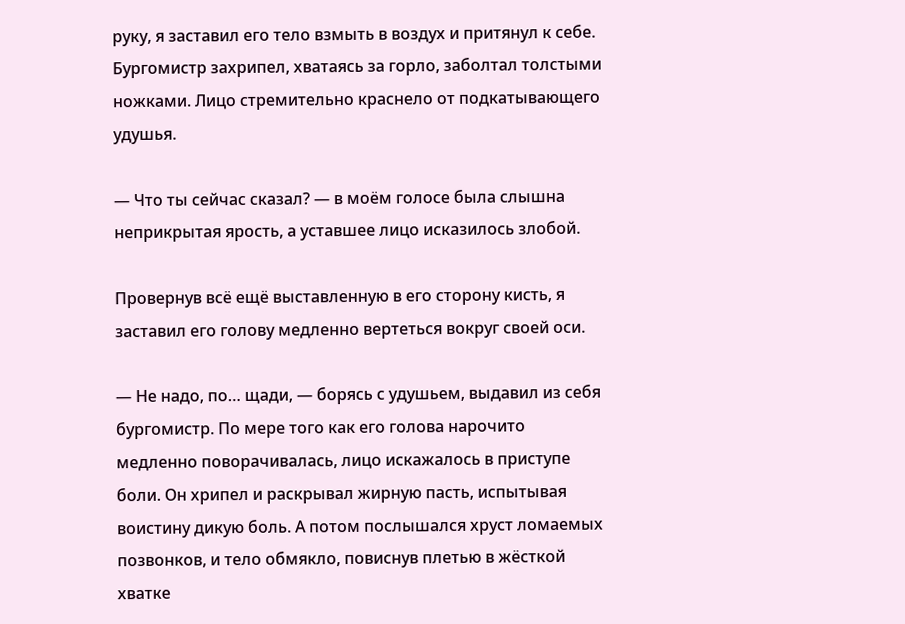руку, я заставил его тело взмыть в воздух и притянул к себе. Бургомистр захрипел, хватаясь за горло, заболтал толстыми ножками. Лицо стремительно краснело от подкатывающего удушья.

— Что ты сейчас сказал? — в моём голосе была слышна неприкрытая ярость, а уставшее лицо исказилось злобой.

Провернув всё ещё выставленную в его сторону кисть, я заставил его голову медленно вертеться вокруг своей оси.

— Не надо, по… щади, — борясь с удушьем, выдавил из себя бургомистр. По мере того как его голова нарочито медленно поворачивалась, лицо искажалось в приступе боли. Он хрипел и раскрывал жирную пасть, испытывая воистину дикую боль. А потом послышался хруст ломаемых позвонков, и тело обмякло, повиснув плетью в жёсткой хватке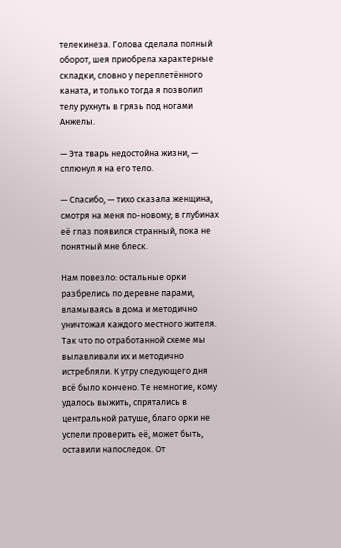телекинеза. Голова сделала полный оборот, шея приобрела характерные складки, словно у переплетённого каната, и только тогда я позволил телу рухнуть в грязь под ногами Анжелы.

— Эта тварь недостойна жизни, — сплюнул я на его тело.

— Спасибо, — тихо сказала женщина, смотря на меня по-новому; в глубинах её глаз появился странный, пока не понятный мне блеск.

Нам повезло: остальные орки разбрелись по деревне парами, вламываясь в дома и методично уничтожая каждого местного жителя. Так что по отработанной схеме мы вылавливали их и методично истребляли. К утру следующего дня всё было кончено. Те немногие, кому удалось выжить, спрятались в центральной ратуше, благо орки не успели проверить её, может быть, оставили напоследок. От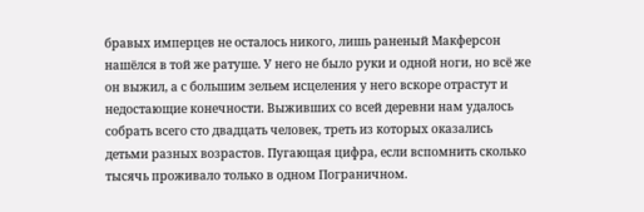бравых имперцев не осталось никого, лишь раненый Макферсон нашёлся в той же ратуше. У него не было руки и одной ноги, но всё же он выжил, а с большим зельем исцеления у него вскоре отрастут и недостающие конечности. Выживших со всей деревни нам удалось собрать всего сто двадцать человек, треть из которых оказались детьми разных возрастов. Пугающая цифра, если вспомнить сколько тысячь проживало только в одном Пограничном.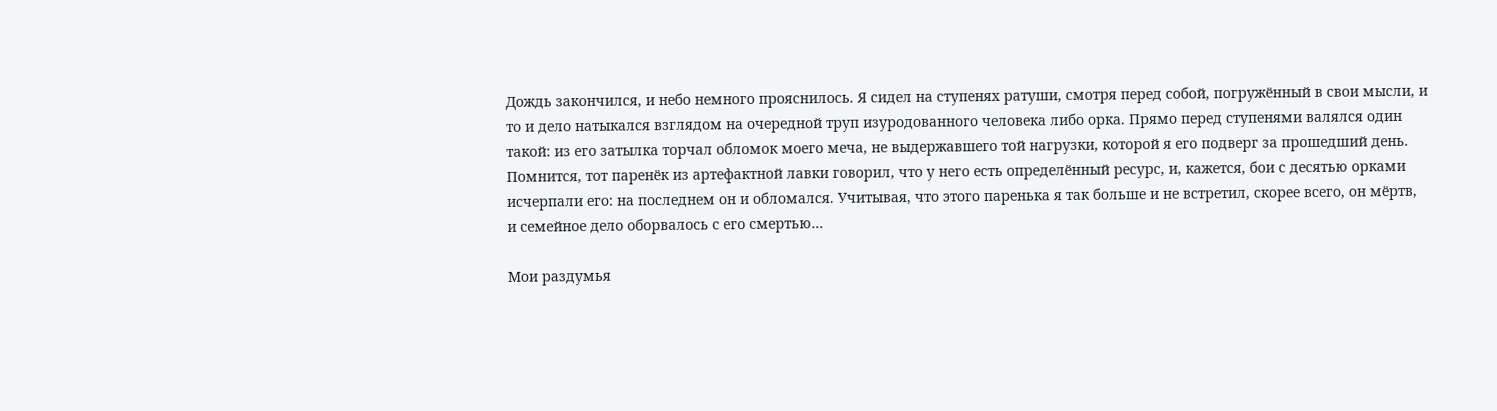Дождь закончился, и небо немного прояснилось. Я сидел на ступенях ратуши, смотря перед собой, погружённый в свои мысли, и то и дело натыкался взглядом на очередной труп изуродованного человека либо орка. Прямо перед ступенями валялся один такой: из его затылка торчал обломок моего меча, не выдержавшего той нагрузки, которой я его подверг за прошедший день. Помнится, тот паренёк из артефактной лавки говорил, что у него есть определённый ресурс, и, кажется, бои с десятью орками исчерпали его: на последнем он и обломался. Учитывая, что этого паренька я так больше и не встретил, скорее всего, он мёртв, и семейное дело оборвалось с его смертью…

Мои раздумья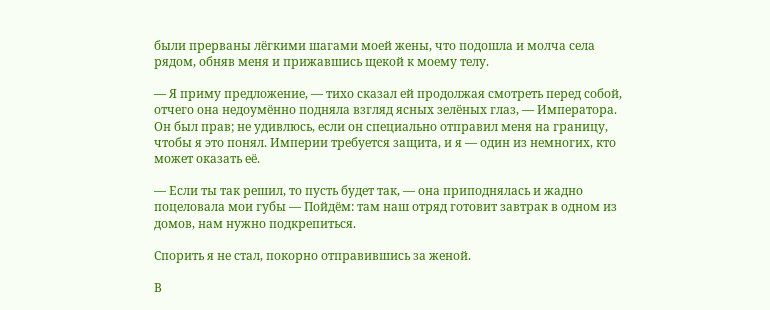были прерваны лёгкими шагами моей жены, что подошла и молча села рядом, обняв меня и прижавшись щекой к моему телу.

— Я приму предложение, — тихо сказал ей продолжая смотреть перед собой, отчего она недоумённо подняла взгляд ясных зелёных глаз, — Императора. Он был прав; не удивлюсь, если он специально отправил меня на границу, чтобы я это понял. Империи требуется защита, и я — один из немногих, кто может оказать её.

— Если ты так решил, то пусть будет так, — она приподнялась и жадно поцеловала мои губы — Пойдём: там наш отряд готовит завтрак в одном из домов, нам нужно подкрепиться.

Спорить я не стал, покорно отправившись за женой.

В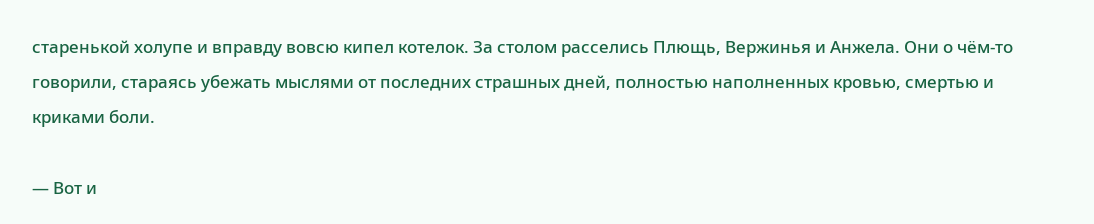старенькой холупе и вправду вовсю кипел котелок. За столом расселись Плющь, Вержинья и Анжела. Они о чём-то говорили, стараясь убежать мыслями от последних страшных дней, полностью наполненных кровью, смертью и криками боли.

— Вот и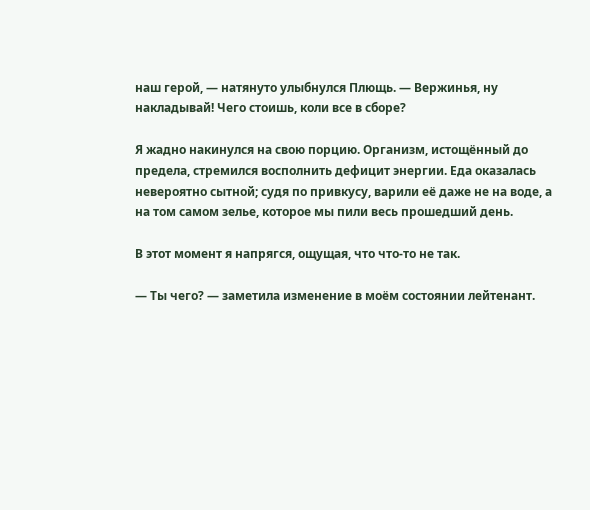наш герой, — натянуто улыбнулся Плющь. — Вержинья, ну накладывай! Чего стоишь, коли все в сборе?

Я жадно накинулся на свою порцию. Организм, истощённый до предела, стремился восполнить дефицит энергии. Еда оказалась невероятно сытной; судя по привкусу, варили её даже не на воде, а на том самом зелье, которое мы пили весь прошедший день.

В этот момент я напрягся, ощущая, что что-то не так.

— Ты чего? — заметила изменение в моём состоянии лейтенант.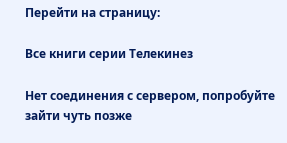Перейти на страницу:

Все книги серии Телекинез

Нет соединения с сервером, попробуйте зайти чуть позже